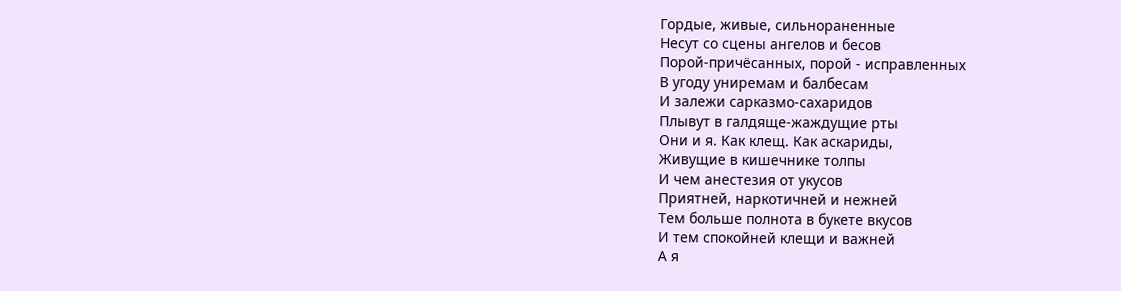Гордые, живые, сильнораненные
Несут со сцены ангелов и бесов
Порой-причёсанных, порой - исправленных
В угоду униремам и балбесам
И залежи сарказмо-сахаридов
Плывут в галдяще-жаждущие рты
Они и я. Как клещ. Как аскариды,
Живущие в кишечнике толпы
И чем анестезия от укусов
Приятней, наркотичней и нежней
Тем больше полнота в букете вкусов
И тем спокойней клещи и важней
А я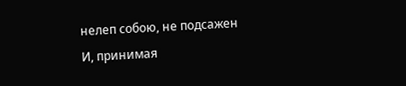нелеп собою, не подсажен
И, принимая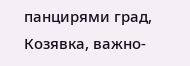панцирями град,
Козявка, важно-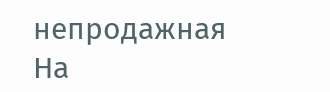непродажная
На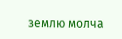землю молча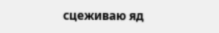сцеживаю яд